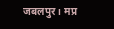जबलपुर। मप्र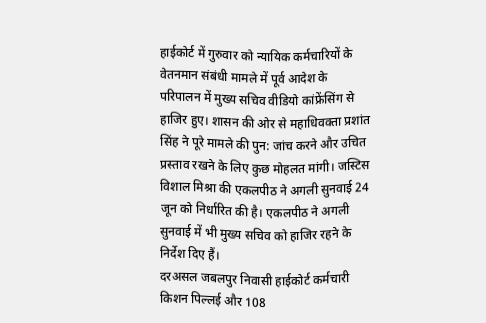हाईकोर्ट में गुरुवार को न्यायिक कर्मचारियों के वेतनमान संबंधी मामले में पूर्व आदेश के परिपालन में मुख्य सचिव वीडियो कांफ्रेंसिंग से हाजिर हुए। शासन की ओर से महाधिवक्ता प्रशांत सिंह ने पूरे मामले की पुन: जांच करने और उचित प्रस्ताव रखने के लिए कुछ मोहलत मांगी। जस्टिस विशाल मिश्रा की एकलपीठ ने अगली सुनवाई 24 जून को निर्धारित की है। एकलपीठ ने अगली सुनवाई में भी मुख्य सचिव को हाजिर रहने के निर्देश दिए हैं।
दरअसल जबलपुर निवासी हाईकोर्ट कर्मचारी किशन पिल्लई और 108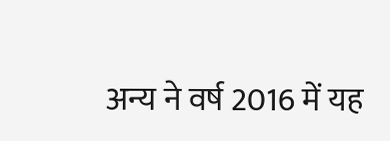अन्य ने वर्ष 2016 में यह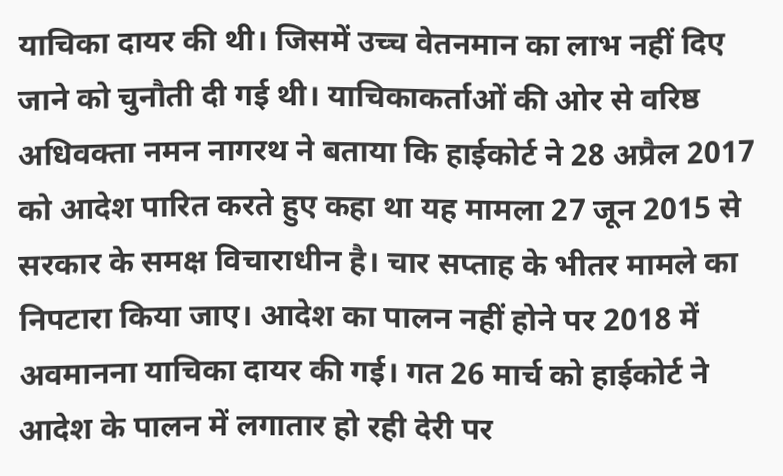याचिका दायर की थी। जिसमें उच्च वेतनमान का लाभ नहीं दिए जाने को चुनौती दी गई थी। याचिकाकर्ताओं की ओर से वरिष्ठ अधिवक्ता नमन नागरथ ने बताया कि हाईकोर्ट ने 28 अप्रैल 2017 को आदेश पारित करते हुए कहा था यह मामला 27 जून 2015 से सरकार के समक्ष विचाराधीन है। चार सप्ताह के भीतर मामले का निपटारा किया जाए। आदेश का पालन नहीं होने पर 2018 में अवमानना याचिका दायर की गई। गत 26 मार्च को हाईकोर्ट ने आदेश के पालन में लगातार हो रही देरी पर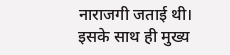नाराजगी जताई थी। इसके साथ ही मुख्य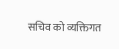सचिव को व्यक्तिगत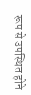रूप से उपस्थित होने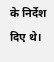के निर्देश दिए थे।